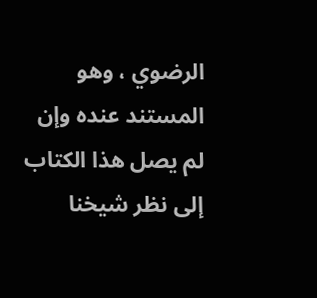الرضوي ، وهو المستند عنده وإن لم يصل هذا الكتاب إلى نظر شيخنا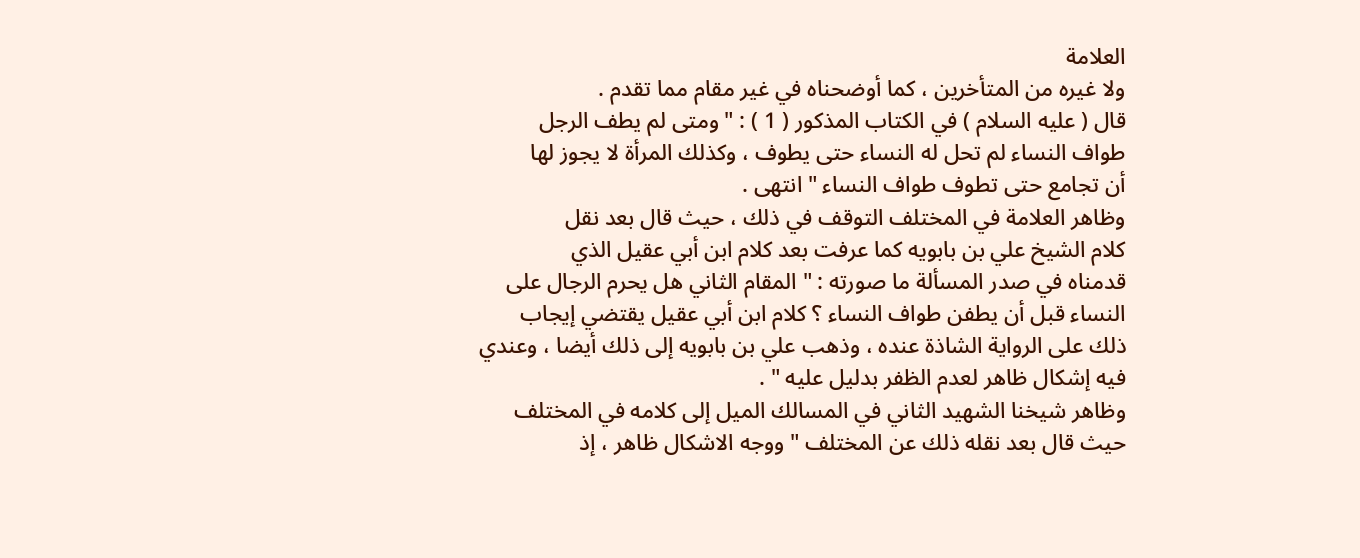العلامة
ولا غيره من المتأخرين ، كما أوضحناه في غير مقام مما تقدم .
قال ( عليه السلام ) في الكتاب المذكور ( 1 ) : " ومتى لم يطف الرجل
طواف النساء لم تحل له النساء حتى يطوف ، وكذلك المرأة لا يجوز لها
أن تجامع حتى تطوف طواف النساء " انتهى .
وظاهر العلامة في المختلف التوقف في ذلك ، حيث قال بعد نقل
كلام الشيخ علي بن بابويه كما عرفت بعد كلام ابن أبي عقيل الذي
قدمناه في صدر المسألة ما صورته : " المقام الثاني هل يحرم الرجال على
النساء قبل أن يطفن طواف النساء ؟ كلام ابن أبي عقيل يقتضي إيجاب
ذلك على الرواية الشاذة عنده ، وذهب علي بن بابويه إلى ذلك أيضا ، وعندي
فيه إشكال ظاهر لعدم الظفر بدليل عليه " .
وظاهر شيخنا الشهيد الثاني في المسالك الميل إلى كلامه في المختلف
حيث قال بعد نقله ذلك عن المختلف " ووجه الاشكال ظاهر ، إذ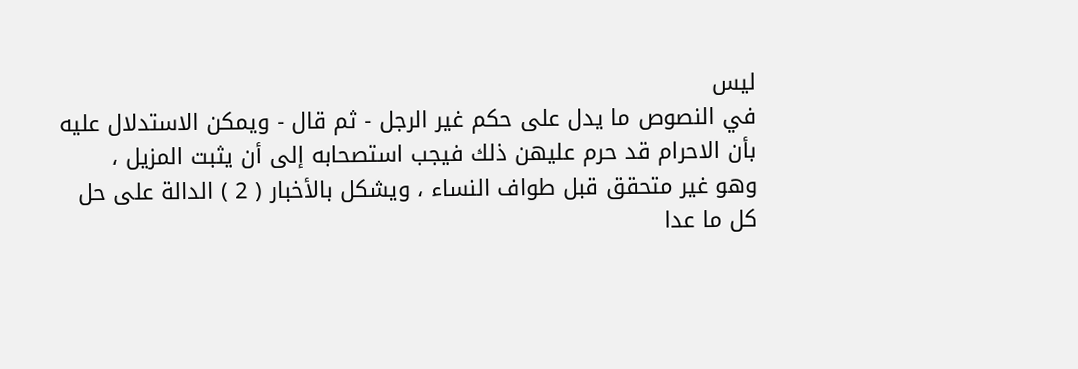ليس
في النصوص ما يدل على حكم غير الرجل - ثم قال - ويمكن الاستدلال عليه
بأن الاحرام قد حرم عليهن ذلك فيجب استصحابه إلى أن يثبت المزيل ،
وهو غير متحقق قبل طواف النساء ، ويشكل بالأخبار ( 2 ) الدالة على حل
كل ما عدا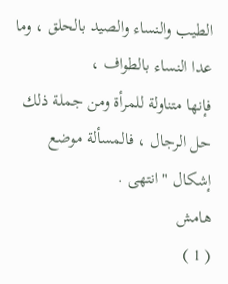الطيب والنساء والصيد بالحلق ، وما عدا النساء بالطواف ،
فإنها متناولة للمرأة ومن جملة ذلك حل الرجال ، فالمسألة موضع
إشكال " انتهى .
هامش
( 1 )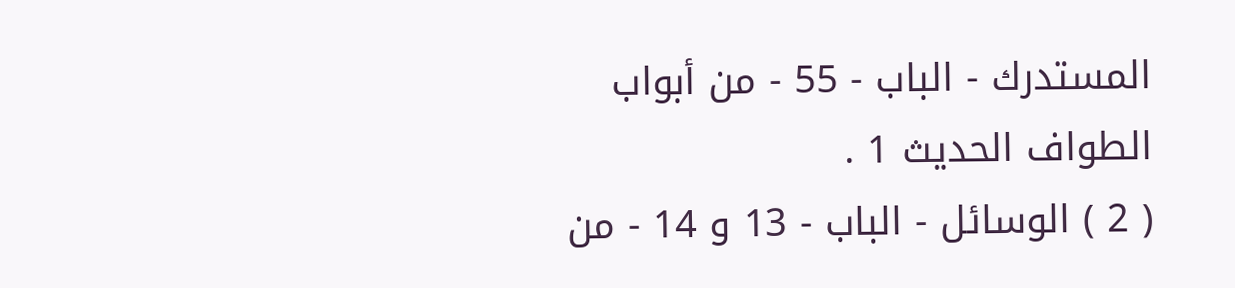المستدرك - الباب - 55 - من أبواب الطواف الحديث 1 .
( 2 ) الوسائل - الباب - 13 و 14 - من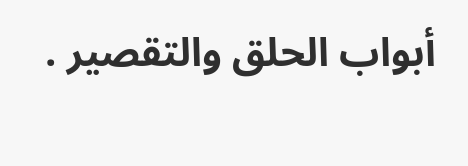أبواب الحلق والتقصير .